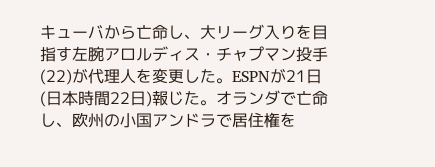キューバから亡命し、大リーグ入りを目指す左腕アロルディス・チャプマン投手(22)が代理人を変更した。ESPNが21日(日本時間22日)報じた。オランダで亡命し、欧州の小国アンドラで居住権を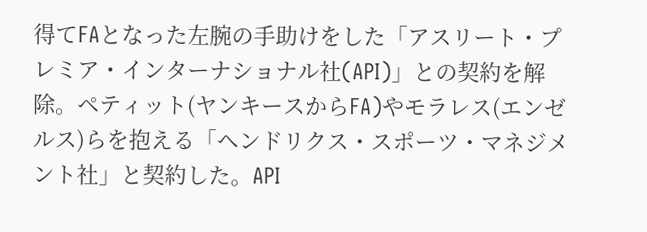得てFAとなった左腕の手助けをした「アスリート・プレミア・インターナショナル社(API)」との契約を解除。ペティット(ヤンキースからFA)やモラレス(エンゼルス)らを抱える「ヘンドリクス・スポーツ・マネジメント社」と契約した。API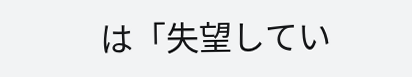は「失望してい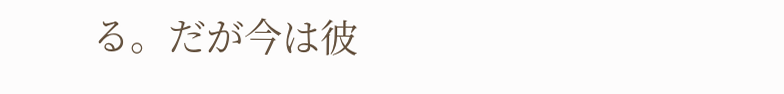る。だが今は彼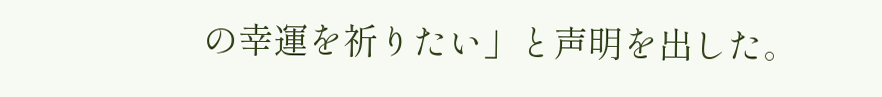の幸運を祈りたい」と声明を出した。